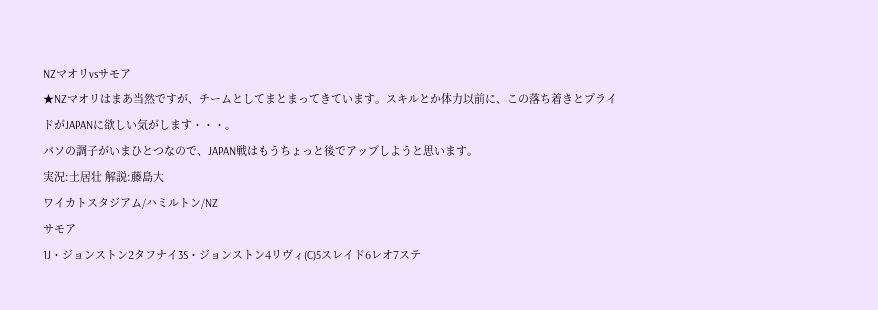NZマオリvsサモア
★NZマオリはまあ当然ですが、チームとしてまとまってきています。スキルとか体力以前に、この落ち着きとプライドがJAPANに欲しい気がします・・・。
パソの調子がいまひとつなので、JAPAN戦はもうちょっと後でアップしようと思います。
実況:土居壮 解説:藤島大
ワイカトスタジアム/ハミルトン/NZ
サモア
1J・ジョンストン2タフナイ3S・ジョンストン4リヴィ(C)5スレイド6レオ7ステ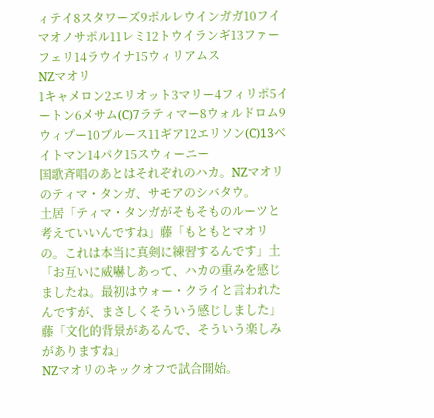ィテイ8スタワーズ9ポルレウインガガ10フイマオノサポル11レミ12トウイランギ13ファーフェリ14ラウイナ15ウィリアムス
NZマオリ
1キャメロン2エリオット3マリー4フィリポ5イートン6メサム(C)7ラティマー8ウォルドロム9ウィプー10ブルース11ギア12エリソン(C)13ベイトマン14パク15スウィーニー
国歌斉唱のあとはそれぞれのハカ。NZマオリのティマ・タンガ、サモアのシバタウ。
土居「ティマ・タンガがそもそものルーツと考えていいんですね」藤「もともとマオリの。これは本当に真剣に練習するんです」土「お互いに威嚇しあって、ハカの重みを感じましたね。最初はウォー・クライと言われたんですが、まさしくそういう感じしました」藤「文化的背景があるんで、そういう楽しみがありますね」
NZマオリのキックオフで試合開始。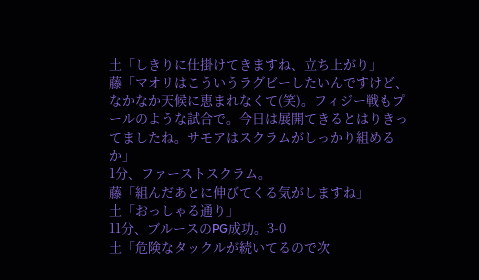土「しきりに仕掛けてきますね、立ち上がり」
藤「マオリはこういうラグビーしたいんですけど、なかなか天候に恵まれなくて(笑)。フィジー戦もプールのような試合で。今日は展開てきるとはりきってましたね。サモアはスクラムがしっかり組めるか」
1分、ファーストスクラム。
藤「組んだあとに伸びてくる気がしますね」
土「おっしゃる通り」
11分、ブルースのPG成功。3-0
土「危険なタックルが続いてるので次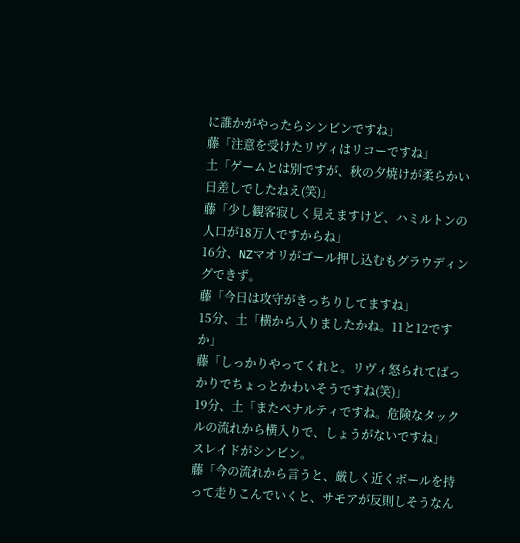に誰かがやったらシンビンですね」
藤「注意を受けたリヴィはリコーですね」
土「ゲームとは別ですが、秋の夕焼けが柔らかい日差しでしたねえ(笑)」
藤「少し観客寂しく見えますけど、ハミルトンの人口が18万人ですからね」
16分、NZマオリがゴール押し込むもグラウディングできず。
藤「今日は攻守がきっちりしてますね」
15分、土「横から入りましたかね。11と12ですか」
藤「しっかりやってくれと。リヴィ怒られてばっかりでちょっとかわいそうですね(笑)」
19分、土「またペナルティですね。危険なタックルの流れから横入りで、しょうがないですね」
スレイドがシンビン。
藤「今の流れから言うと、厳しく近くボールを持って走りこんでいくと、サモアが反則しそうなん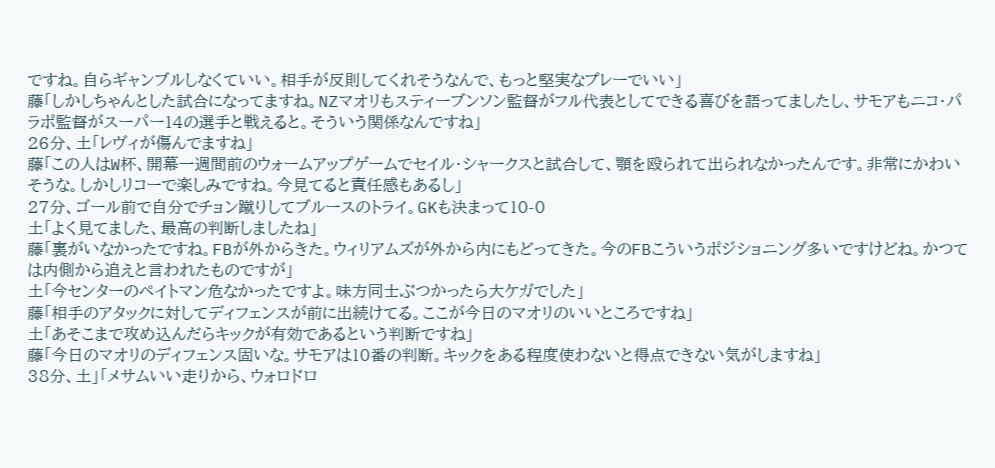ですね。自らギャンブルしなくていい。相手が反則してくれそうなんで、もっと堅実なプレーでいい」
藤「しかしちゃんとした試合になってますね。NZマオリもスティーブンソン監督がフル代表としてできる喜びを語ってましたし、サモアもニコ・パラポ監督がスーパー14の選手と戦えると。そういう関係なんですね」
26分、土「レヴィが傷んでますね」
藤「この人はW杯、開幕一週間前のウォームアップゲームでセイル・シャークスと試合して、顎を殴られて出られなかったんです。非常にかわいそうな。しかしリコーで楽しみですね。今見てると責任感もあるし」
27分、ゴール前で自分でチョン蹴りしてブルースのトライ。GKも決まって10-0
土「よく見てました、最高の判断しましたね」
藤「裏がいなかったですね。FBが外からきた。ウィリアムズが外から内にもどってきた。今のFBこういうポジショニング多いですけどね。かつては内側から追えと言われたものですが」
土「今センターのペイトマン危なかったですよ。味方同士ぶつかったら大ケガでした」
藤「相手のアタックに対してディフェンスが前に出続けてる。ここが今日のマオリのいいところですね」
土「あそこまで攻め込んだらキックが有効であるという判断ですね」
藤「今日のマオリのディフェンス固いな。サモアは10番の判断。キックをある程度使わないと得点できない気がしますね」
38分、土」「メサムいい走りから、ウォロドロ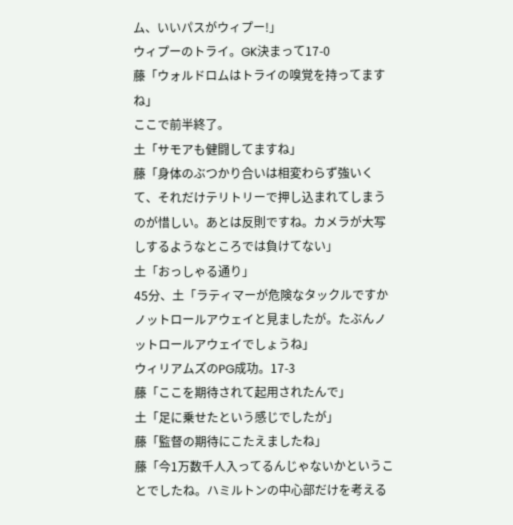ム、いいパスがウィプー!」
ウィプーのトライ。GK決まって17-0
藤「ウォルドロムはトライの嗅覚を持ってますね」
ここで前半終了。
土「サモアも健闘してますね」
藤「身体のぶつかり合いは相変わらず強いくて、それだけテリトリーで押し込まれてしまうのが惜しい。あとは反則ですね。カメラが大写しするようなところでは負けてない」
土「おっしゃる通り」
45分、土「ラティマーが危険なタックルですかノットロールアウェイと見ましたが。たぶんノットロールアウェイでしょうね」
ウィリアムズのPG成功。17-3
藤「ここを期待されて起用されたんで」
土「足に乗せたという感じでしたが」
藤「監督の期待にこたえましたね」
藤「今1万数千人入ってるんじゃないかということでしたね。ハミルトンの中心部だけを考える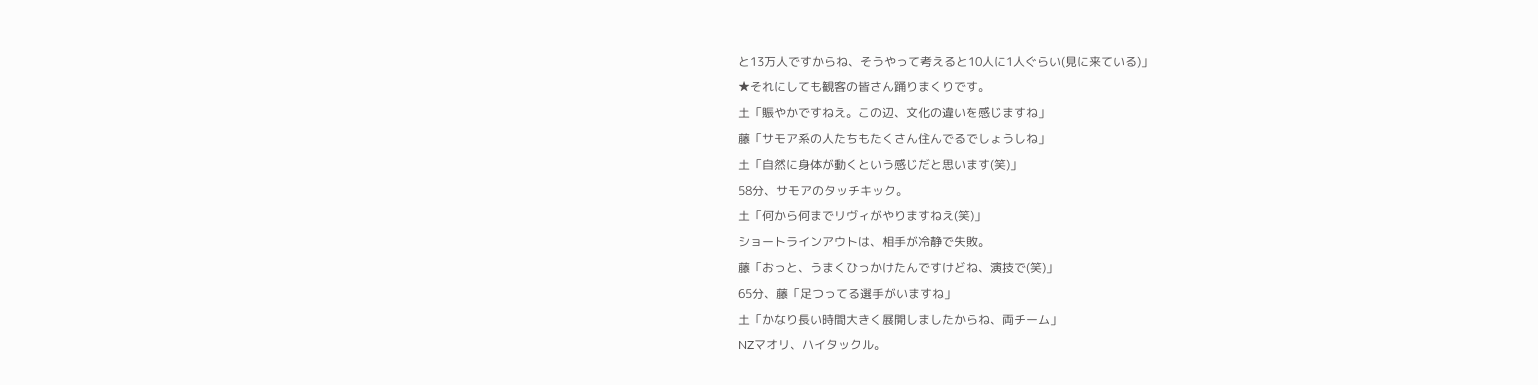と13万人ですからね、そうやって考えると10人に1人ぐらい(見に来ている)」
★それにしても観客の皆さん踊りまくりです。
土「賑やかですねえ。この辺、文化の違いを感じますね」
藤「サモア系の人たちもたくさん住んでるでしょうしね」
土「自然に身体が動くという感じだと思います(笑)」
58分、サモアのタッチキック。
土「何から何までリヴィがやりますねえ(笑)」
ショートラインアウトは、相手が冷静で失敗。
藤「おっと、うまくひっかけたんですけどね、演技で(笑)」
65分、藤「足つってる選手がいますね」
土「かなり長い時間大きく展開しましたからね、両チーム」
NZマオリ、ハイタックル。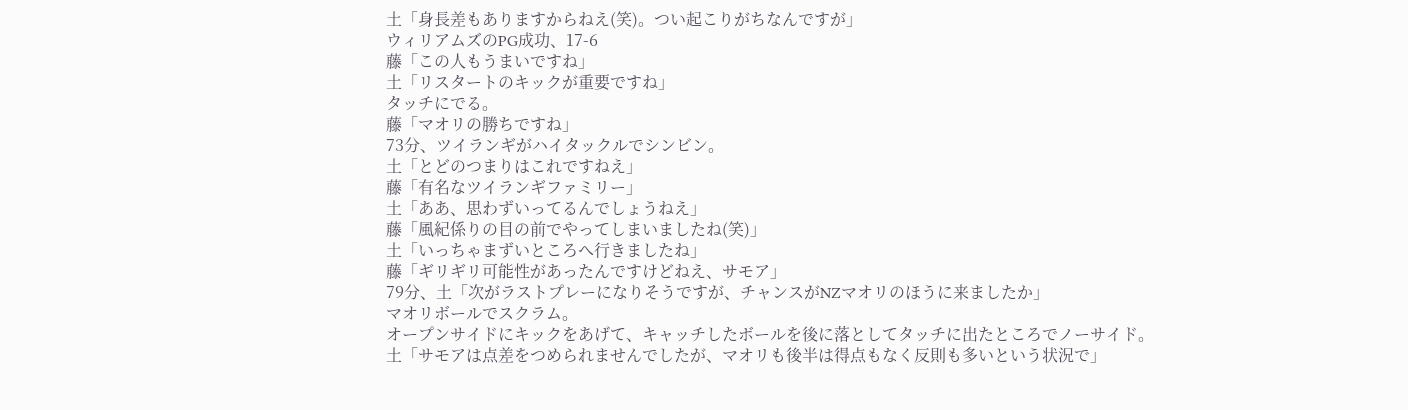土「身長差もありますからねえ(笑)。つい起こりがちなんですが」
ウィリアムズのPG成功、17-6
藤「この人もうまいですね」
土「リスタートのキックが重要ですね」
タッチにでる。
藤「マオリの勝ちですね」
73分、ツイランギがハイタックルでシンビン。
土「とどのつまりはこれですねえ」
藤「有名なツイランギファミリー」
土「ああ、思わずいってるんでしょうねえ」
藤「風紀係りの目の前でやってしまいましたね(笑)」
土「いっちゃまずいところへ行きましたね」
藤「ギリギリ可能性があったんですけどねえ、サモア」
79分、土「次がラストプレーになりそうですが、チャンスがNZマオリのほうに来ましたか」
マオリボールでスクラム。
オープンサイドにキックをあげて、キャッチしたボールを後に落としてタッチに出たところでノーサイド。
土「サモアは点差をつめられませんでしたが、マオリも後半は得点もなく反則も多いという状況で」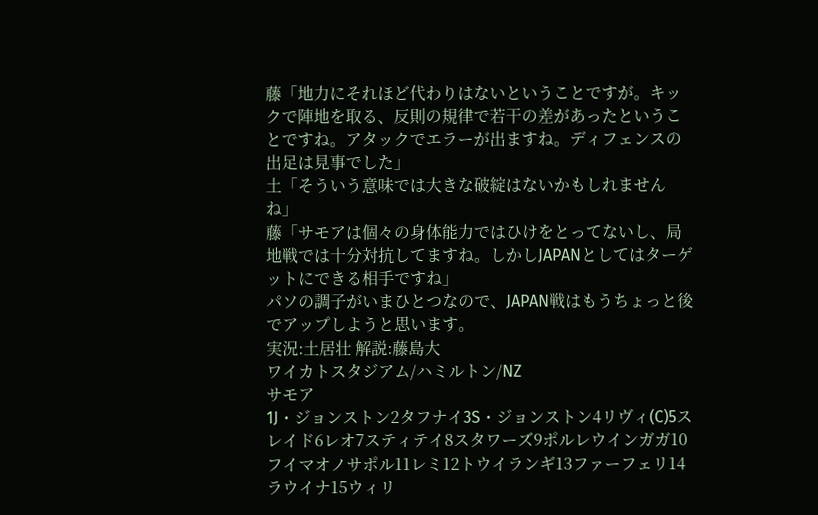藤「地力にそれほど代わりはないということですが。キックで陣地を取る、反則の規律で若干の差があったということですね。アタックでエラーが出ますね。ディフェンスの出足は見事でした」
土「そういう意味では大きな破綻はないかもしれませんね」
藤「サモアは個々の身体能力ではひけをとってないし、局地戦では十分対抗してますね。しかしJAPANとしてはターゲットにできる相手ですね」
パソの調子がいまひとつなので、JAPAN戦はもうちょっと後でアップしようと思います。
実況:土居壮 解説:藤島大
ワイカトスタジアム/ハミルトン/NZ
サモア
1J・ジョンストン2タフナイ3S・ジョンストン4リヴィ(C)5スレイド6レオ7スティテイ8スタワーズ9ポルレウインガガ10フイマオノサポル11レミ12トウイランギ13ファーフェリ14ラウイナ15ウィリ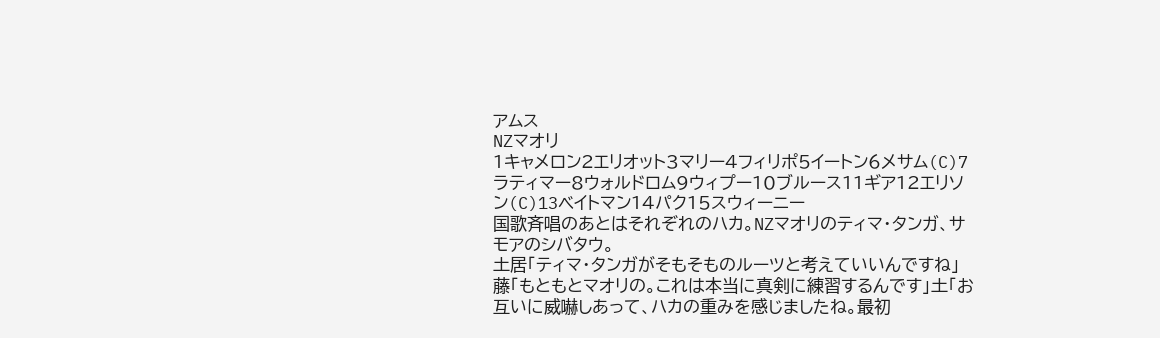アムス
NZマオリ
1キャメロン2エリオット3マリー4フィリポ5イートン6メサム(C)7ラティマー8ウォルドロム9ウィプー10ブルース11ギア12エリソン(C)13ベイトマン14パク15スウィーニー
国歌斉唱のあとはそれぞれのハカ。NZマオリのティマ・タンガ、サモアのシバタウ。
土居「ティマ・タンガがそもそものルーツと考えていいんですね」藤「もともとマオリの。これは本当に真剣に練習するんです」土「お互いに威嚇しあって、ハカの重みを感じましたね。最初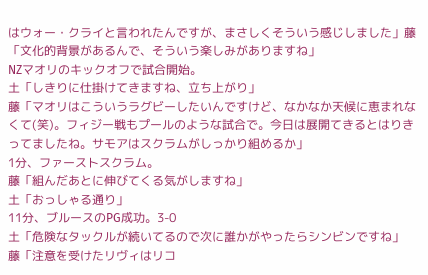はウォー・クライと言われたんですが、まさしくそういう感じしました」藤「文化的背景があるんで、そういう楽しみがありますね」
NZマオリのキックオフで試合開始。
土「しきりに仕掛けてきますね、立ち上がり」
藤「マオリはこういうラグビーしたいんですけど、なかなか天候に恵まれなくて(笑)。フィジー戦もプールのような試合で。今日は展開てきるとはりきってましたね。サモアはスクラムがしっかり組めるか」
1分、ファーストスクラム。
藤「組んだあとに伸びてくる気がしますね」
土「おっしゃる通り」
11分、ブルースのPG成功。3-0
土「危険なタックルが続いてるので次に誰かがやったらシンビンですね」
藤「注意を受けたリヴィはリコ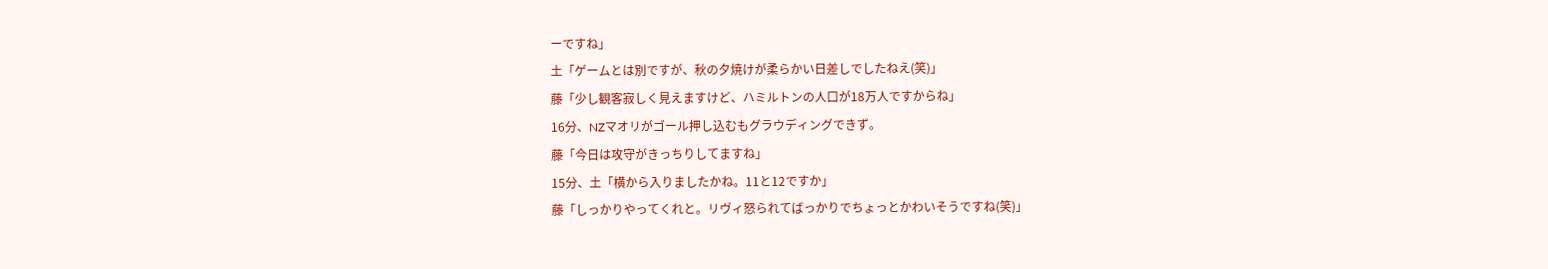ーですね」
土「ゲームとは別ですが、秋の夕焼けが柔らかい日差しでしたねえ(笑)」
藤「少し観客寂しく見えますけど、ハミルトンの人口が18万人ですからね」
16分、NZマオリがゴール押し込むもグラウディングできず。
藤「今日は攻守がきっちりしてますね」
15分、土「横から入りましたかね。11と12ですか」
藤「しっかりやってくれと。リヴィ怒られてばっかりでちょっとかわいそうですね(笑)」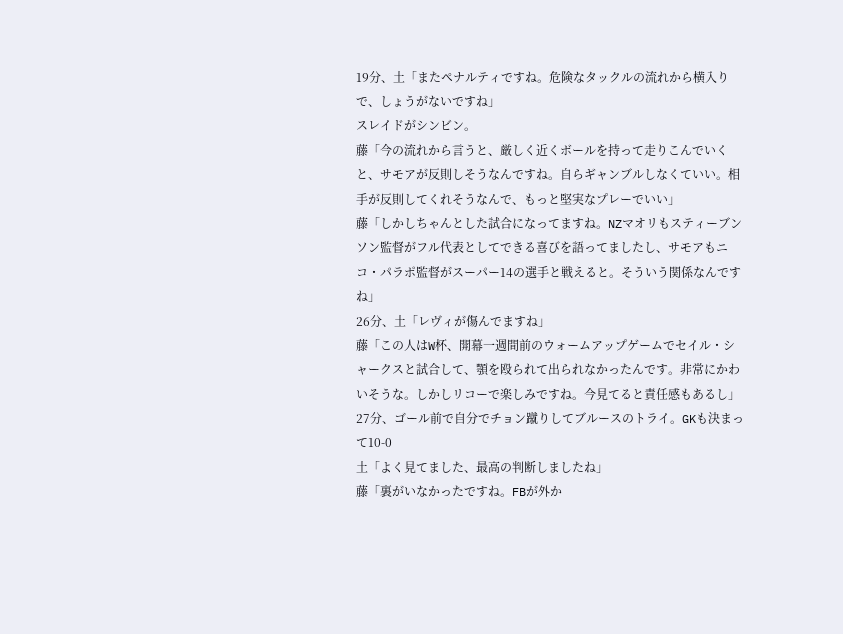19分、土「またペナルティですね。危険なタックルの流れから横入りで、しょうがないですね」
スレイドがシンビン。
藤「今の流れから言うと、厳しく近くボールを持って走りこんでいくと、サモアが反則しそうなんですね。自らギャンブルしなくていい。相手が反則してくれそうなんで、もっと堅実なプレーでいい」
藤「しかしちゃんとした試合になってますね。NZマオリもスティーブンソン監督がフル代表としてできる喜びを語ってましたし、サモアもニコ・パラポ監督がスーパー14の選手と戦えると。そういう関係なんですね」
26分、土「レヴィが傷んでますね」
藤「この人はW杯、開幕一週間前のウォームアップゲームでセイル・シャークスと試合して、顎を殴られて出られなかったんです。非常にかわいそうな。しかしリコーで楽しみですね。今見てると責任感もあるし」
27分、ゴール前で自分でチョン蹴りしてブルースのトライ。GKも決まって10-0
土「よく見てました、最高の判断しましたね」
藤「裏がいなかったですね。FBが外か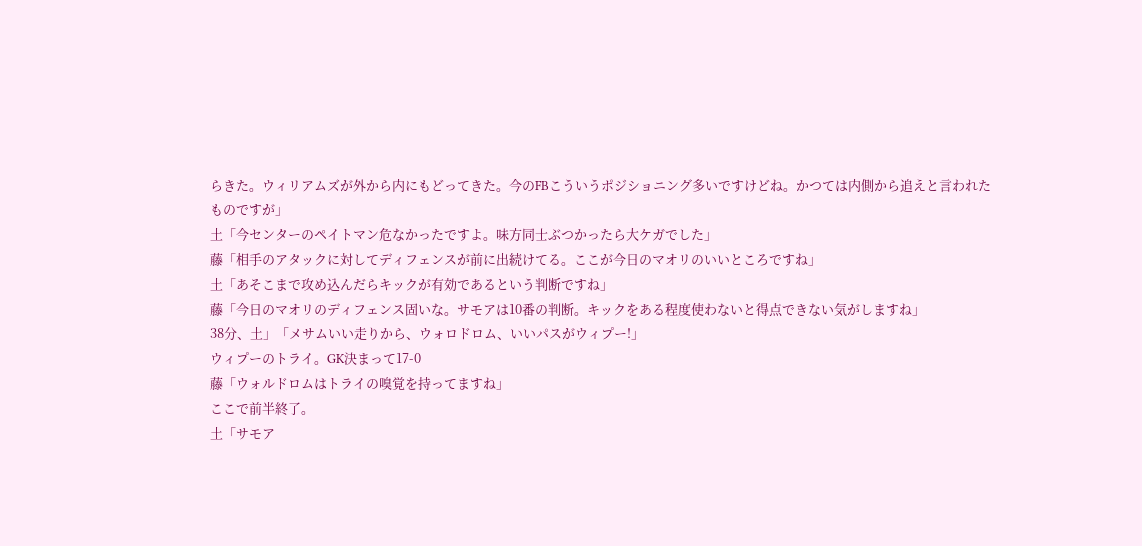らきた。ウィリアムズが外から内にもどってきた。今のFBこういうポジショニング多いですけどね。かつては内側から追えと言われたものですが」
土「今センターのペイトマン危なかったですよ。味方同士ぶつかったら大ケガでした」
藤「相手のアタックに対してディフェンスが前に出続けてる。ここが今日のマオリのいいところですね」
土「あそこまで攻め込んだらキックが有効であるという判断ですね」
藤「今日のマオリのディフェンス固いな。サモアは10番の判断。キックをある程度使わないと得点できない気がしますね」
38分、土」「メサムいい走りから、ウォロドロム、いいパスがウィプー!」
ウィプーのトライ。GK決まって17-0
藤「ウォルドロムはトライの嗅覚を持ってますね」
ここで前半終了。
土「サモア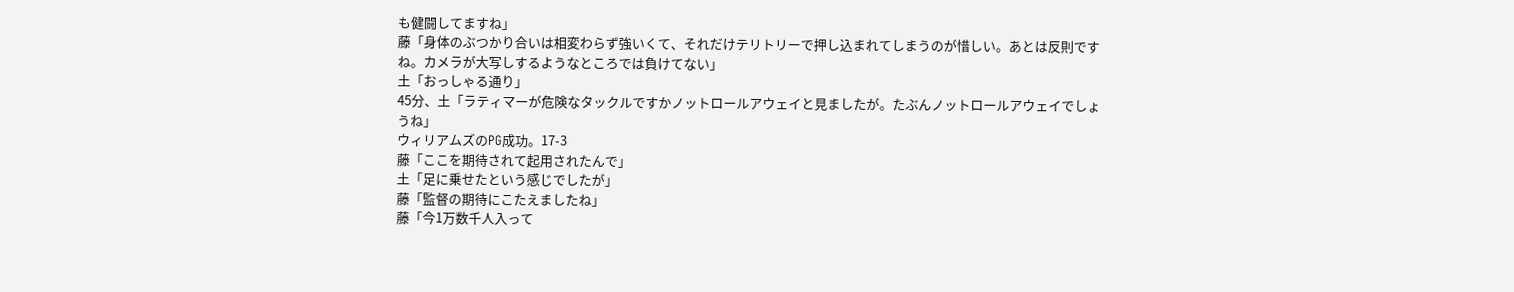も健闘してますね」
藤「身体のぶつかり合いは相変わらず強いくて、それだけテリトリーで押し込まれてしまうのが惜しい。あとは反則ですね。カメラが大写しするようなところでは負けてない」
土「おっしゃる通り」
45分、土「ラティマーが危険なタックルですかノットロールアウェイと見ましたが。たぶんノットロールアウェイでしょうね」
ウィリアムズのPG成功。17-3
藤「ここを期待されて起用されたんで」
土「足に乗せたという感じでしたが」
藤「監督の期待にこたえましたね」
藤「今1万数千人入って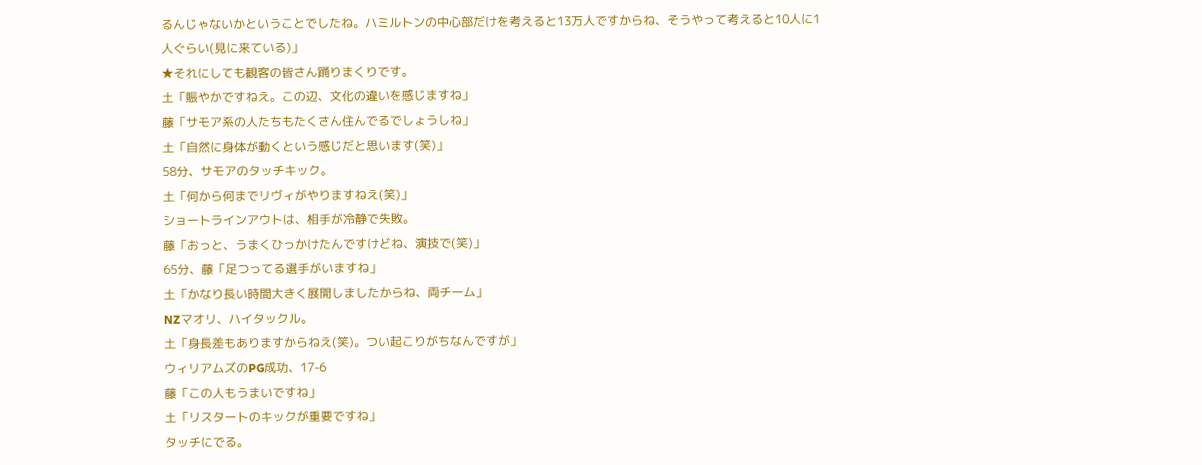るんじゃないかということでしたね。ハミルトンの中心部だけを考えると13万人ですからね、そうやって考えると10人に1人ぐらい(見に来ている)」
★それにしても観客の皆さん踊りまくりです。
土「賑やかですねえ。この辺、文化の違いを感じますね」
藤「サモア系の人たちもたくさん住んでるでしょうしね」
土「自然に身体が動くという感じだと思います(笑)」
58分、サモアのタッチキック。
土「何から何までリヴィがやりますねえ(笑)」
ショートラインアウトは、相手が冷静で失敗。
藤「おっと、うまくひっかけたんですけどね、演技で(笑)」
65分、藤「足つってる選手がいますね」
土「かなり長い時間大きく展開しましたからね、両チーム」
NZマオリ、ハイタックル。
土「身長差もありますからねえ(笑)。つい起こりがちなんですが」
ウィリアムズのPG成功、17-6
藤「この人もうまいですね」
土「リスタートのキックが重要ですね」
タッチにでる。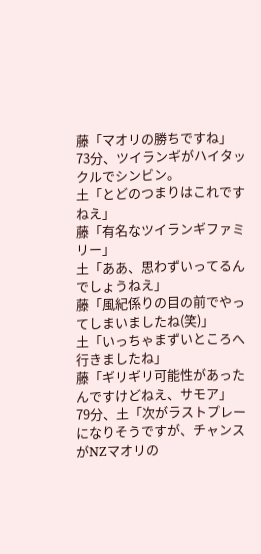藤「マオリの勝ちですね」
73分、ツイランギがハイタックルでシンビン。
土「とどのつまりはこれですねえ」
藤「有名なツイランギファミリー」
土「ああ、思わずいってるんでしょうねえ」
藤「風紀係りの目の前でやってしまいましたね(笑)」
土「いっちゃまずいところへ行きましたね」
藤「ギリギリ可能性があったんですけどねえ、サモア」
79分、土「次がラストプレーになりそうですが、チャンスがNZマオリの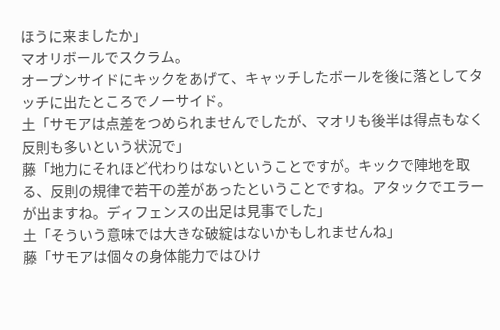ほうに来ましたか」
マオリボールでスクラム。
オープンサイドにキックをあげて、キャッチしたボールを後に落としてタッチに出たところでノーサイド。
土「サモアは点差をつめられませんでしたが、マオリも後半は得点もなく反則も多いという状況で」
藤「地力にそれほど代わりはないということですが。キックで陣地を取る、反則の規律で若干の差があったということですね。アタックでエラーが出ますね。ディフェンスの出足は見事でした」
土「そういう意味では大きな破綻はないかもしれませんね」
藤「サモアは個々の身体能力ではひけ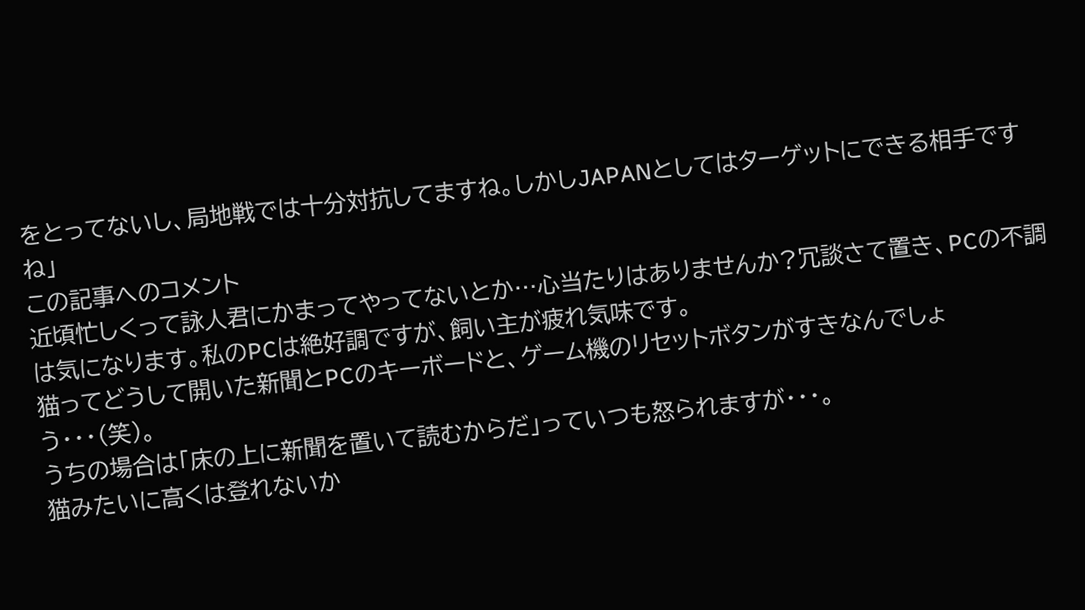をとってないし、局地戦では十分対抗してますね。しかしJAPANとしてはターゲットにできる相手ですね」
この記事へのコメント
近頃忙しくって詠人君にかまってやってないとか…心当たりはありませんか?冗談さて置き、PCの不調は気になります。私のPCは絶好調ですが、飼い主が疲れ気味です。
猫ってどうして開いた新聞とPCのキーボードと、ゲーム機のリセットボタンがすきなんでしょう・・・(笑)。
うちの場合は「床の上に新聞を置いて読むからだ」っていつも怒られますが・・・。
猫みたいに高くは登れないか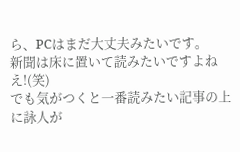ら、PCはまだ大丈夫みたいです。
新聞は床に置いて読みたいですよねえ!(笑)
でも気がつくと一番読みたい記事の上に詠人が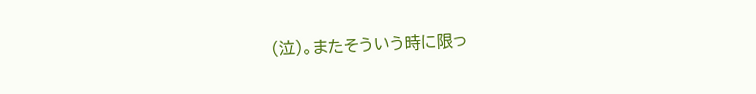(泣)。またそういう時に限っ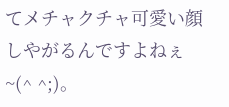てメチャクチャ可愛い顔しやがるんですよねぇ~(^ ^;)。